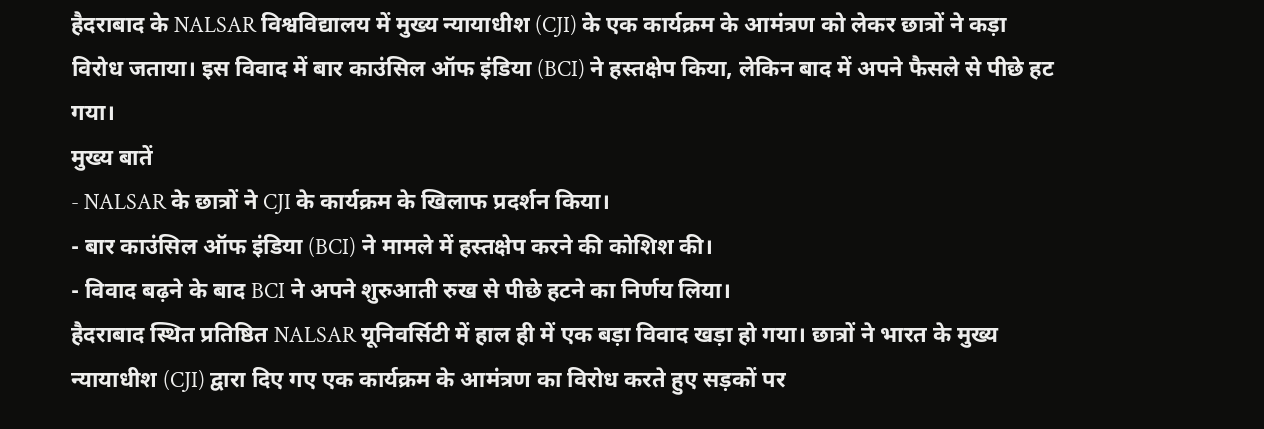हैदराबाद के NALSAR विश्वविद्यालय में मुख्य न्यायाधीश (CJI) के एक कार्यक्रम के आमंत्रण को लेकर छात्रों ने कड़ा विरोध जताया। इस विवाद में बार काउंसिल ऑफ इंडिया (BCI) ने हस्तक्षेप किया, लेकिन बाद में अपने फैसले से पीछे हट गया।
मुख्य बातें
- NALSAR के छात्रों ने CJI के कार्यक्रम के खिलाफ प्रदर्शन किया।
- बार काउंसिल ऑफ इंडिया (BCI) ने मामले में हस्तक्षेप करने की कोशिश की।
- विवाद बढ़ने के बाद BCI ने अपने शुरुआती रुख से पीछे हटने का निर्णय लिया।
हैदराबाद स्थित प्रतिष्ठित NALSAR यूनिवर्सिटी में हाल ही में एक बड़ा विवाद खड़ा हो गया। छात्रों ने भारत के मुख्य न्यायाधीश (CJI) द्वारा दिए गए एक कार्यक्रम के आमंत्रण का विरोध करते हुए सड़कों पर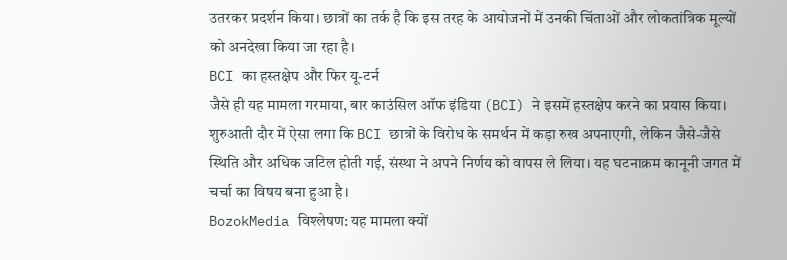उतरकर प्रदर्शन किया। छात्रों का तर्क है कि इस तरह के आयोजनों में उनकी चिंताओं और लोकतांत्रिक मूल्यों को अनदेखा किया जा रहा है।
BCI का हस्तक्षेप और फिर यू-टर्न
जैसे ही यह मामला गरमाया, बार काउंसिल ऑफ इंडिया (BCI) ने इसमें हस्तक्षेप करने का प्रयास किया। शुरुआती दौर में ऐसा लगा कि BCI छात्रों के विरोध के समर्थन में कड़ा रुख अपनाएगी, लेकिन जैसे-जैसे स्थिति और अधिक जटिल होती गई, संस्था ने अपने निर्णय को वापस ले लिया। यह घटनाक्रम कानूनी जगत में चर्चा का विषय बना हुआ है।
BozokMedia विश्लेषण: यह मामला क्यों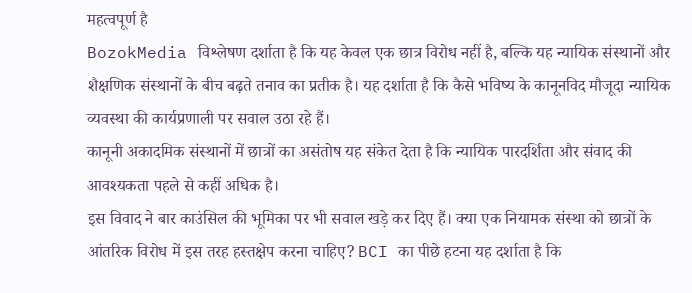महत्वपूर्ण है
BozokMedia विश्लेषण दर्शाता है कि यह केवल एक छात्र विरोध नहीं है, बल्कि यह न्यायिक संस्थानों और शैक्षणिक संस्थानों के बीच बढ़ते तनाव का प्रतीक है। यह दर्शाता है कि कैसे भविष्य के कानूनविद मौजूदा न्यायिक व्यवस्था की कार्यप्रणाली पर सवाल उठा रहे हैं।
कानूनी अकादमिक संस्थानों में छात्रों का असंतोष यह संकेत देता है कि न्यायिक पारदर्शिता और संवाद की आवश्यकता पहले से कहीं अधिक है।
इस विवाद ने बार काउंसिल की भूमिका पर भी सवाल खड़े कर दिए हैं। क्या एक नियामक संस्था को छात्रों के आंतरिक विरोध में इस तरह हस्तक्षेप करना चाहिए? BCI का पीछे हटना यह दर्शाता है कि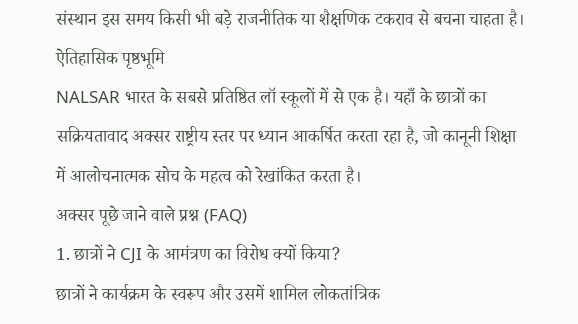संस्थान इस समय किसी भी बड़े राजनीतिक या शैक्षणिक टकराव से बचना चाहता है।
ऐतिहासिक पृष्ठभूमि
NALSAR भारत के सबसे प्रतिष्ठित लॉ स्कूलों में से एक है। यहाँ के छात्रों का सक्रियतावाद अक्सर राष्ट्रीय स्तर पर ध्यान आकर्षित करता रहा है, जो कानूनी शिक्षा में आलोचनात्मक सोच के महत्व को रेखांकित करता है।
अक्सर पूछे जाने वाले प्रश्न (FAQ)
1. छात्रों ने CJI के आमंत्रण का विरोध क्यों किया?
छात्रों ने कार्यक्रम के स्वरूप और उसमें शामिल लोकतांत्रिक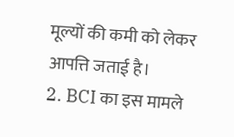मूल्यों की कमी को लेकर आपत्ति जताई है।
2. BCI का इस मामले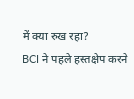में क्या रुख रहा?
BCI ने पहले हस्तक्षेप करने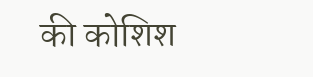की कोशिश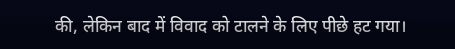की, लेकिन बाद में विवाद को टालने के लिए पीछे हट गया।